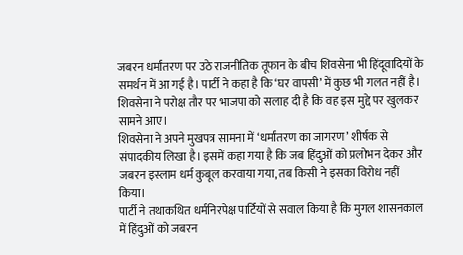जबरन धर्मांतरण पर उठे राजनीतिक तूफान के बीच शिवसेना भी हिंदूवादियों के समर्थन में आ गई है। पार्टी ने कहा है कि ‘घर वापसी’ में कुछ भी गलत नहीं है। शिवसेना ने परोक्ष तौर पर भाजपा को सलाह दी है कि वह इस मुद्दे पर खुलकर सामने आए।
शिवसेना ने अपने मुखपत्र सामना में ‘धर्मांतरण का जागरण’ शीर्षक से संपादकीय लिखा है। इसमें कहा गया है कि जब हिंदुओं को प्रलोभन देकर और जबरन इस्लाम धर्म कुबूल करवाया गया, तब किसी ने इसका विरोध नहीं किया।
पार्टी ने तथाकथित धर्मनिरपेक्ष पार्टियों से सवाल किया है कि मुगल शासनकाल में हिंदुओं को जबरन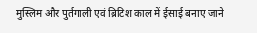मुस्लिम और पुर्तगाली एवं ब्रिटिश काल में ईसाई बनाए जाने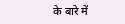के बारे में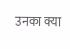उनका क्या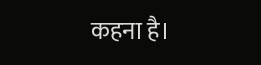कहना है।